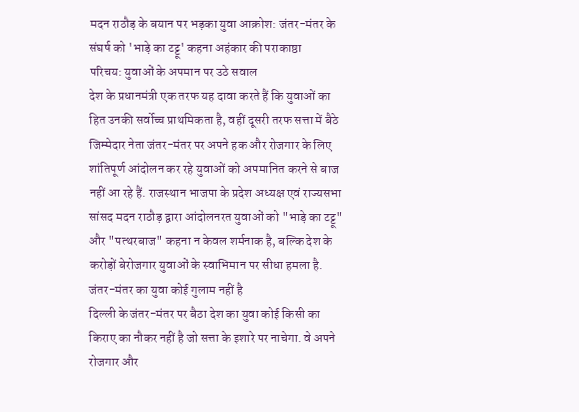मदन राठौड़ के बयान पर भड़का युवा आक्रोश: जंतर-मंतर के संघर्ष को 'भाड़े का टट्टू' कहना अहंकार की पराकाष्ठा
परिचय: युवाओं के अपमान पर उठे सवाल
देश के प्रधानमंत्री एक तरफ यह दावा करते हैं कि युवाओं का हित उनकी सर्वोच्च प्राथमिकता है, वहीं दूसरी तरफ सत्ता में बैठे जिम्मेदार नेता जंतर-मंतर पर अपने हक और रोजगार के लिए शांतिपूर्ण आंदोलन कर रहे युवाओं को अपमानित करने से बाज नहीं आ रहे हैं. राजस्थान भाजपा के प्रदेश अध्यक्ष एवं राज्यसभा सांसद मदन राठौड़ द्वारा आंदोलनरत युवाओं को "भाड़े का टट्टू" और "पत्थरबाज" कहना न केवल शर्मनाक है, बल्कि देश के करोड़ों बेरोजगार युवाओं के स्वाभिमान पर सीधा हमला है.
जंतर-मंतर का युवा कोई गुलाम नहीं है
दिल्ली के जंतर-मंतर पर बैठा देश का युवा कोई किसी का किराए का नौकर नहीं है जो सत्ता के इशारे पर नाचेगा. वे अपने रोजगार और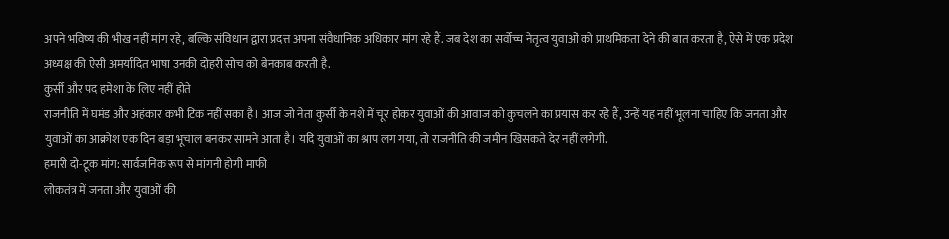अपने भविष्य की भीख नहीं मांग रहे, बल्कि संविधान द्वारा प्रदत्त अपना संवैधानिक अधिकार मांग रहे हैं. जब देश का सर्वोच्च नेतृत्व युवाओं को प्राथमिकता देने की बात करता है, ऐसे में एक प्रदेश अध्यक्ष की ऐसी अमर्यादित भाषा उनकी दोहरी सोच को बेनकाब करती है.
कुर्सी और पद हमेशा के लिए नहीं होते
राजनीति में घमंड और अहंकार कभी टिक नहीं सका है। आज जो नेता कुर्सी के नशे में चूर होकर युवाओं की आवाज को कुचलने का प्रयास कर रहे हैं, उन्हें यह नहीं भूलना चाहिए कि जनता और युवाओं का आक्रोश एक दिन बड़ा भूचाल बनकर सामने आता है। यदि युवाओं का श्राप लग गया, तो राजनीति की जमीन खिसकते देर नहीं लगेगी.
हमारी दो-टूक मांग: सार्वजनिक रूप से मांगनी होगी माफी
लोकतंत्र में जनता और युवाओं की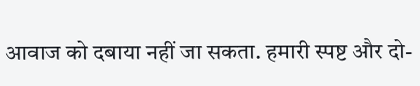आवाज को दबाया नहीं जा सकता. हमारी स्पष्ट और दो-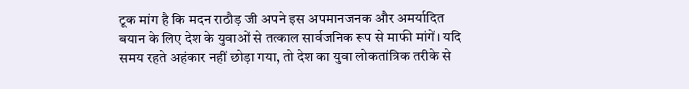टूक मांग है कि मदन राठौड़ जी अपने इस अपमानजनक और अमर्यादित बयान के लिए देश के युवाओं से तत्काल सार्वजनिक रूप से माफी मांगें। यदि समय रहते अहंकार नहीं छोड़ा गया, तो देश का युवा लोकतांत्रिक तरीके से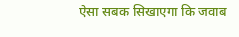ऐसा सबक सिखाएगा कि जवाब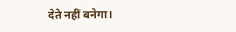देते नहीं बनेगा।